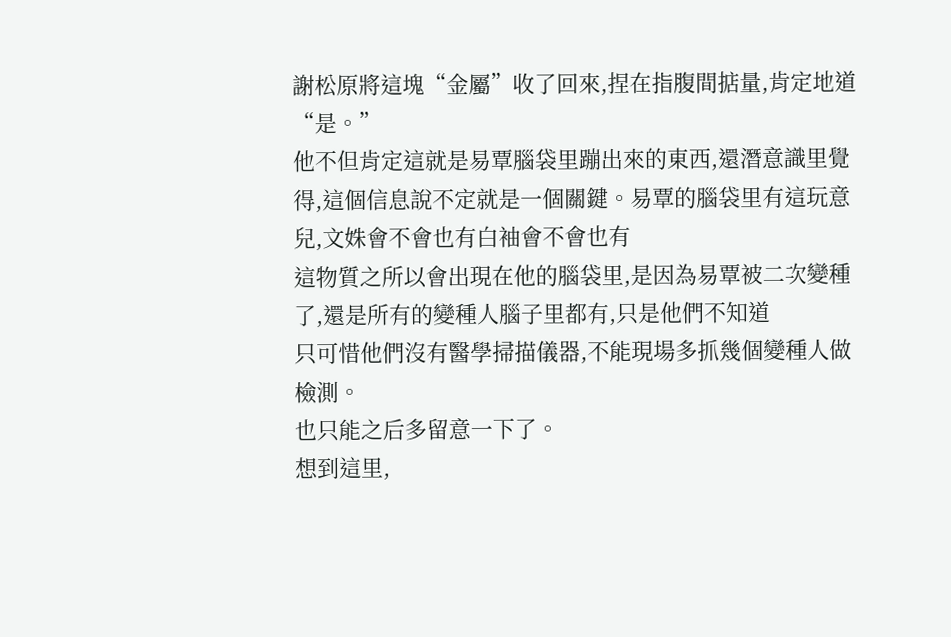謝松原將這塊“金屬”收了回來,捏在指腹間掂量,肯定地道“是。”
他不但肯定這就是易覃腦袋里蹦出來的東西,還潛意識里覺得,這個信息說不定就是一個關鍵。易覃的腦袋里有這玩意兒,文姝會不會也有白袖會不會也有
這物質之所以會出現在他的腦袋里,是因為易覃被二次變種了,還是所有的變種人腦子里都有,只是他們不知道
只可惜他們沒有醫學掃描儀器,不能現場多抓幾個變種人做檢測。
也只能之后多留意一下了。
想到這里,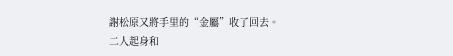謝松原又將手里的“金屬”收了回去。
二人起身和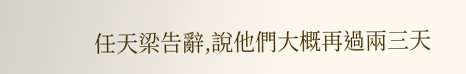任天梁告辭,說他們大概再過兩三天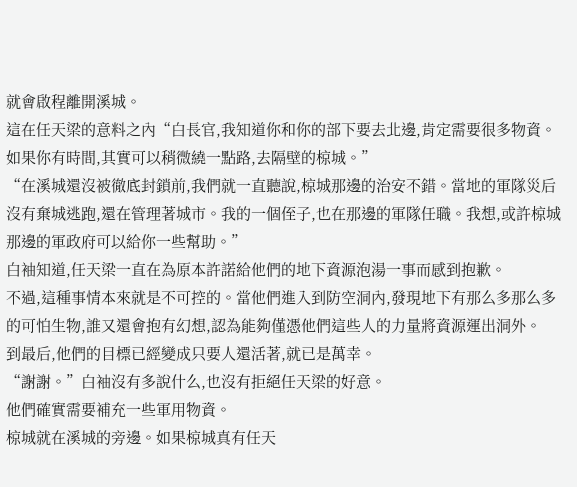就會啟程離開溪城。
這在任天梁的意料之內“白長官,我知道你和你的部下要去北邊,肯定需要很多物資。如果你有時間,其實可以稍微繞一點路,去隔壁的椋城。”
“在溪城還沒被徹底封鎖前,我們就一直聽說,椋城那邊的治安不錯。當地的軍隊災后沒有棄城逃跑,還在管理著城市。我的一個侄子,也在那邊的軍隊任職。我想,或許椋城那邊的軍政府可以給你一些幫助。”
白袖知道,任天梁一直在為原本許諾給他們的地下資源泡湯一事而感到抱歉。
不過,這種事情本來就是不可控的。當他們進入到防空洞內,發現地下有那么多那么多的可怕生物,誰又還會抱有幻想,認為能夠僅憑他們這些人的力量將資源運出洞外。
到最后,他們的目標已經變成只要人還活著,就已是萬幸。
“謝謝。”白袖沒有多說什么,也沒有拒絕任天梁的好意。
他們確實需要補充一些軍用物資。
椋城就在溪城的旁邊。如果椋城真有任天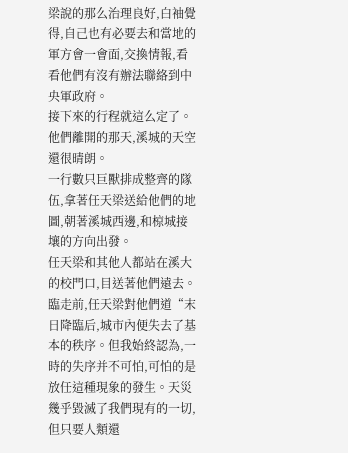梁說的那么治理良好,白袖覺得,自己也有必要去和當地的軍方會一會面,交換情報,看看他們有沒有辦法聯絡到中央軍政府。
接下來的行程就這么定了。
他們離開的那天,溪城的天空還很晴朗。
一行數只巨獸排成整齊的隊伍,拿著任天梁送給他們的地圖,朝著溪城西邊,和椋城接壤的方向出發。
任天梁和其他人都站在溪大的校門口,目送著他們遠去。
臨走前,任天梁對他們道“末日降臨后,城市內便失去了基本的秩序。但我始終認為,一時的失序并不可怕,可怕的是放任這種現象的發生。天災幾乎毀滅了我們現有的一切,但只要人類還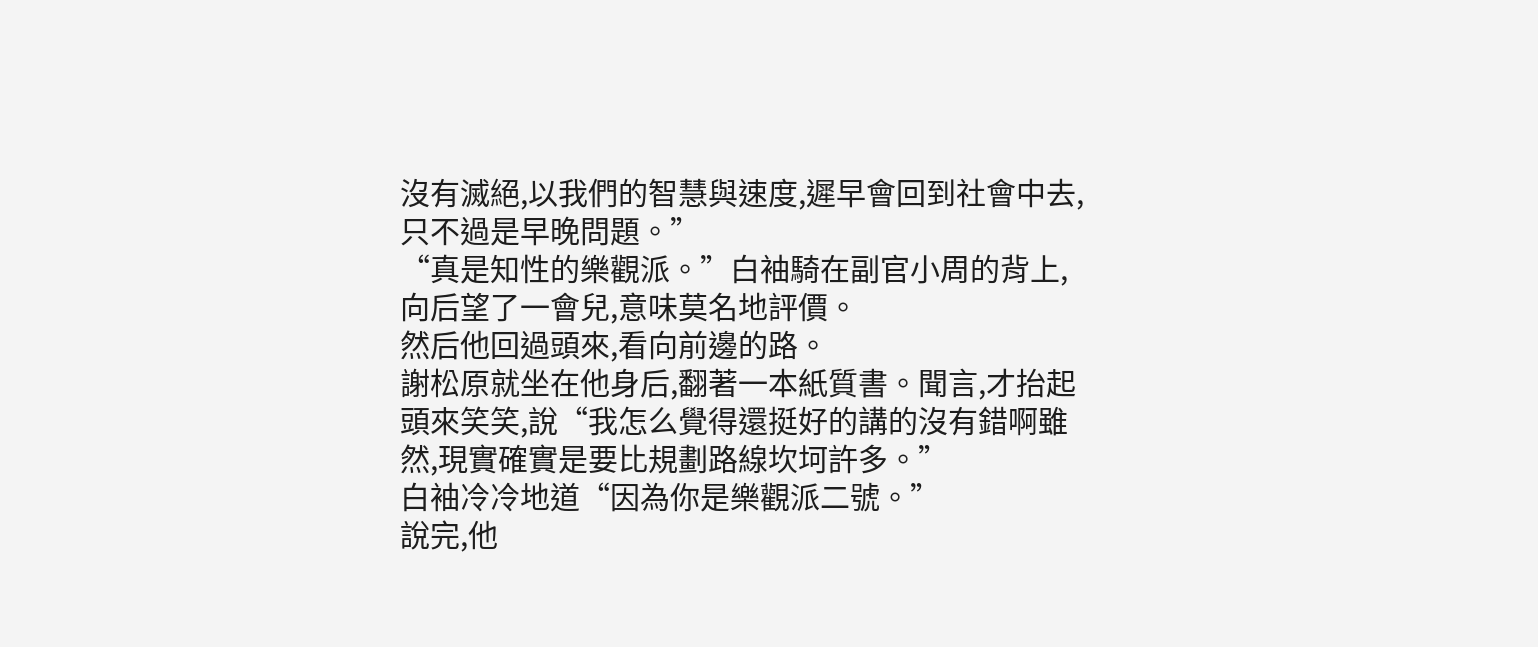沒有滅絕,以我們的智慧與速度,遲早會回到社會中去,只不過是早晚問題。”
“真是知性的樂觀派。”白袖騎在副官小周的背上,向后望了一會兒,意味莫名地評價。
然后他回過頭來,看向前邊的路。
謝松原就坐在他身后,翻著一本紙質書。聞言,才抬起頭來笑笑,說“我怎么覺得還挺好的講的沒有錯啊雖然,現實確實是要比規劃路線坎坷許多。”
白袖冷冷地道“因為你是樂觀派二號。”
說完,他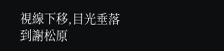視線下移,目光垂落到謝松原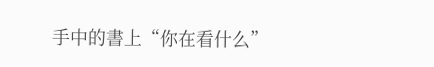手中的書上“你在看什么”